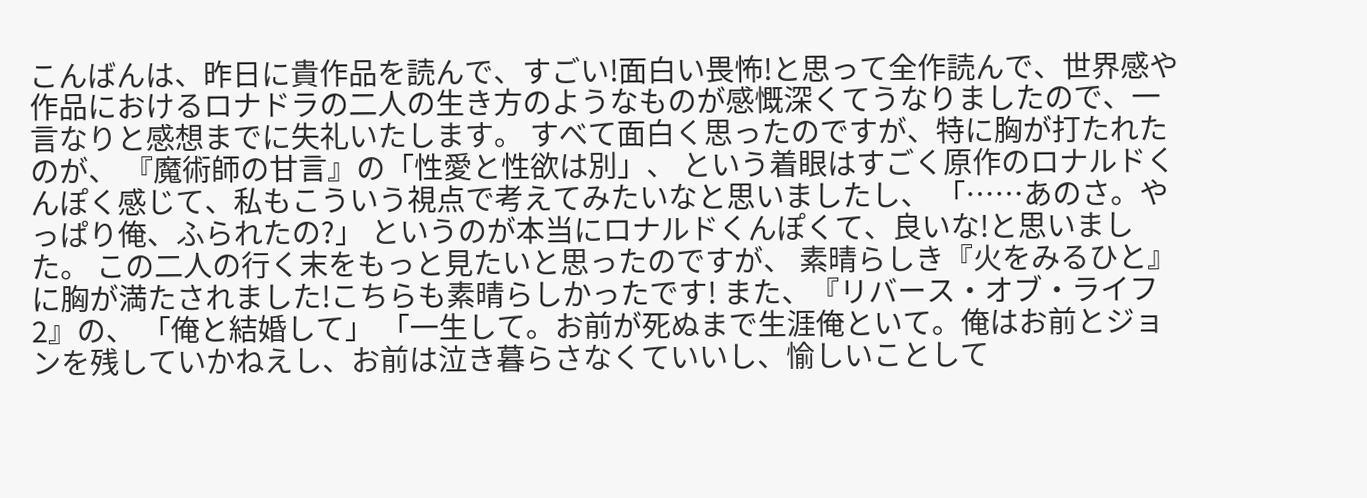こんばんは、昨日に貴作品を読んで、すごい!面白い畏怖!と思って全作読んで、世界感や作品におけるロナドラの二人の生き方のようなものが感慨深くてうなりましたので、一言なりと感想までに失礼いたします。 すべて面白く思ったのですが、特に胸が打たれたのが、 『魔術師の甘言』の「性愛と性欲は別」、 という着眼はすごく原作のロナルドくんぽく感じて、私もこういう視点で考えてみたいなと思いましたし、 「……あのさ。やっぱり俺、ふられたの?」 というのが本当にロナルドくんぽくて、良いな!と思いました。 この二人の行く末をもっと見たいと思ったのですが、 素晴らしき『火をみるひと』に胸が満たされました!こちらも素晴らしかったです! また、『リバース・オブ・ライフ2』の、 「俺と結婚して」 「一生して。お前が死ぬまで生涯俺といて。俺はお前とジョンを残していかねえし、お前は泣き暮らさなくていいし、愉しいことして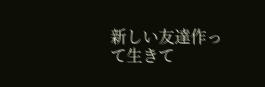新しい友達作って生きて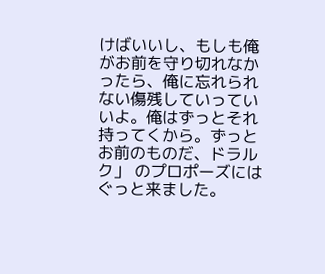けばいいし、もしも俺がお前を守り切れなかったら、俺に忘れられない傷残していっていいよ。俺はずっとそれ持ってくから。ずっとお前のものだ、ドラルク」 のプロポーズにはぐっと来ました。